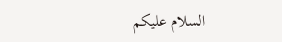السلام عليكم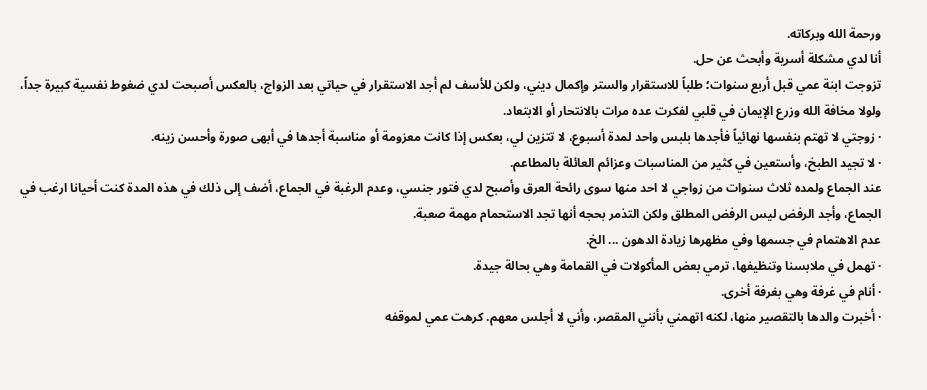ورحمة الله وبركاته.
أنا لدي مشكلة أسرية وأبحث عن حل.
تزوجت ابنة عمي قبل أربع سنوات؛ طلباً للاستقرار والستر وإكمال ديني، ولكن للأسف لم أجد الاستقرار في حياتي بعد الزواج، بالعكس أصبحت لدي ضغوط نفسية كبيرة جداً، ولولا مخافة الله وزرع الإيمان في قلبي لفكرت عده مرات بالانتحار أو الابتعاد.
· زوجتي لا تهتم بنفسها نهائياً فأجدها بلبس واحد لمدة أسبوع، لا تتزين لي، بعكس إذا كانت معزومة أو مناسبة أجدها في أبهى صورة وأحسن زينه.
· لا تجيد الطبخ، وأستعين في كثير من المناسبات وعزائم العائلة بالمطاعم.
عند الجماع ولمده ثلاث سنوات من زواجي لا احد منها سوى رائحة العرق وأصبح لدي فتور جنسي، وعدم الرغبة في الجماع، أضف إلى ذلك في هذه المدة كنت أحيانا ارغب في الجماع، وأجد الرفض ليس الرفض المطلق ولكن التذمر بحجه أنها تجد الاستحمام مهمة صعبة.
عدم الاهتمام في جسمها وفي مظهرها زيادة الدهون ... الخ.
· تهمل في ملابسنا وتنظيفها، ترمي بعض المأكولات في القمامة وهي بحالة جيدة.
· أنام في غرفة وهي بغرفة أخرى.
· أخبرت والدها بالتقصير منها، لكنه اتهمني بأنني المقصر، وأني لا أجلس معهم. كرهت عمي لموقفه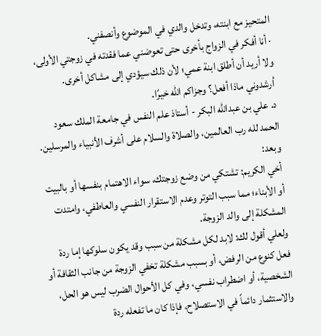المتحيز مع ابنته، وتدخل والدي في الموضوع وأنصفني.
· أنا أفكر في الزواج بأخرى حتى تعوضني عما فقدته في زوجتي الأولى، ولا أريد أن أطلق ابنة عمي؛ لأن ذلك سيؤدي إلى مشاكل أخرى.
أرشدوني ماذا أفعل؟ وجزاكم الله خيرًا.
د. علي بن عبدالله البكر - أستاذ علم النفس في جامعة الملك سعود
الحمد لله رب العالمين، والصلاة والسلام على أشرف الأنبياء والمرسلين. وبعد:
أخي الكريم: تشتكي من وضع زوجتك، سواء الاهتمام بنفسها أو بالبيت أو الأبناء؛ مما سبب التوتر وعدم الاستقرار النفسي والعاطفي، وامتدت المشكلة إلى والد الزوجة.
ولعلي أقول لك: لابد لكل مشكلة من سبب وقد يكون سلوكها إما ردة فعل كنوع من الرفض، أو بسبب مشكلة تخفي الزوجة من جانب الثقافة أو الشخصية، أو اضطراب نفسي، وفي كل الأحوال الضرب ليس هو الحل، والاستثمار دائماً في الاستصلاح، فإذا كان ما تفعله ردة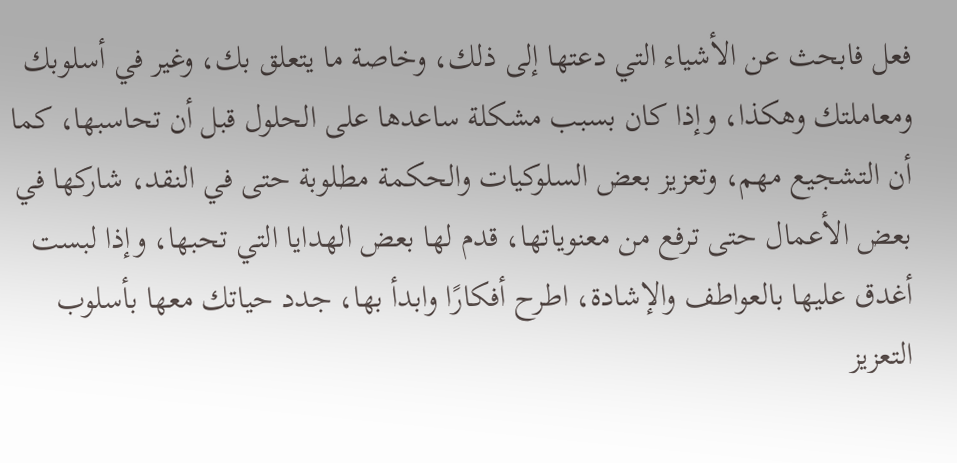فعل فابحث عن الأشياء التي دعتها إلى ذلك، وخاصة ما يتعلق بك، وغير في أسلوبك ومعاملتك وهكذا، وإذا كان بسبب مشكلة ساعدها على الحلول قبل أن تحاسبها، كما أن التشجيع مهم، وتعزيز بعض السلوكيات والحكمة مطلوبة حتى في النقد، شاركها في بعض الأعمال حتى ترفع من معنوياتها، قدم لها بعض الهدايا التي تحبها، وإذا لبست أغدق عليها بالعواطف والإشادة، اطرح أفكارًا وابدأ بها، جدد حياتك معها بأسلوب التعزيز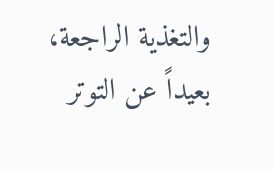والتغذية الراجعة، بعيداً عن التوتر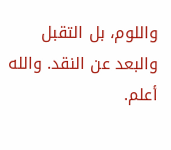واللوم، بل التقبل والبعد عن النقد. والله أعلم.